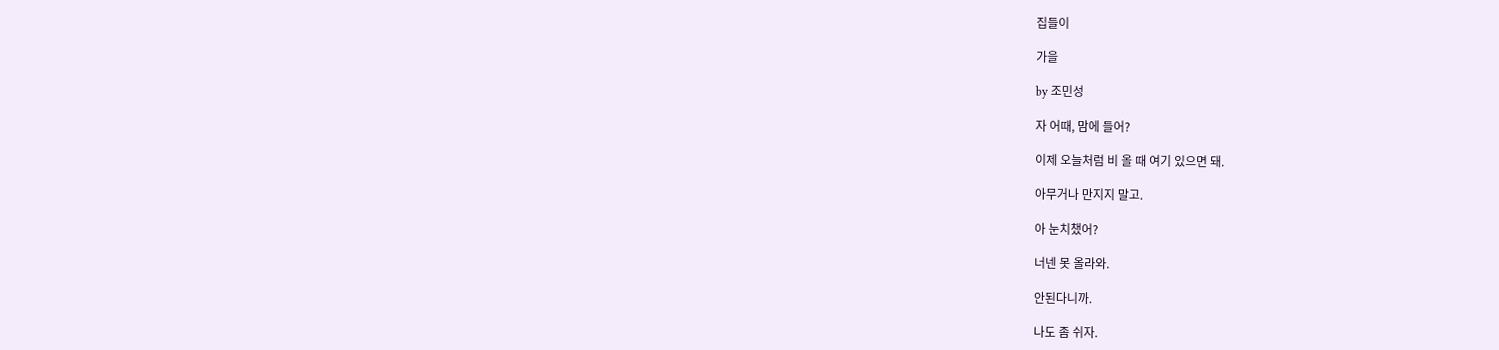집들이

가을

by 조민성

자 어때, 맘에 들어?

이제 오늘처럼 비 올 때 여기 있으면 돼.

아무거나 만지지 말고.

아 눈치챘어?

너넨 못 올라와.

안된다니까.

나도 좀 쉬자.